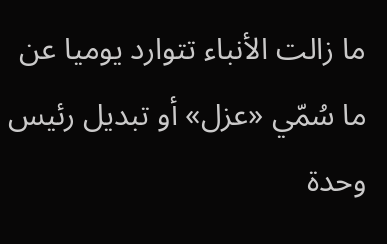ما زالت الأنباء تتوارد يوميا عن ما سُمّي «عزل» أو تبديل رئيس وحدة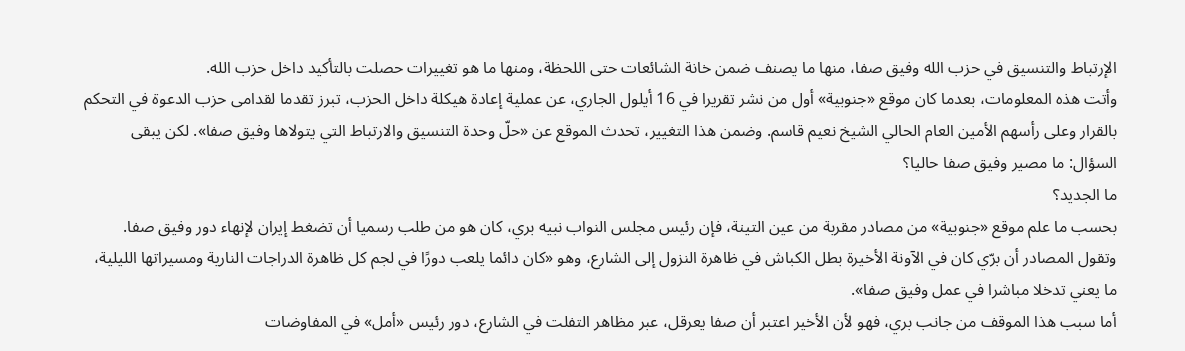الإرتباط والتنسيق في حزب الله وفيق صفا، منها ما يصنف ضمن خانة الشائعات حتى اللحظة، ومنها ما هو تغييرات حصلت بالتأكيد داخل حزب الله.
وأتت هذه المعلومات، بعدما كان موقع «جنوبية» أول من نشر تقريرا في 16 أيلول الجاري، عن عملية إعادة هيكلة داخل الحزب، تبرز تقدما لقدامى حزب الدعوة في التحكم بالقرار وعلى رأسهم الأمين العام الحالي الشيخ نعيم قاسم. وضمن هذا التغيير، تحدث الموقع عن «حلّ وحدة التنسيق والارتباط التي يتولاها وفيق صفا». لكن يبقى السؤال: ما مصير وفيق صفا حاليا؟
ما الجديد؟
بحسب ما علم موقع «جنوبية» من مصادر مقربة من عين التينة، فإن رئيس مجلس النواب نبيه بري، كان هو من طلب رسميا أن تضغط إيران لإنهاء دور وفيق صفا.
وتقول المصادر أن برّي كان في الآونة الأخيرة بطل الكباش في ظاهرة النزول إلى الشارع، وهو «كان دائما يلعب دورًا في لجم كل ظاهرة الدراجات النارية ومسيراتها الليلية، ما يعني تدخلا مباشرا في عمل وفيق صفا».
أما سبب هذا الموقف من جانب بري، فهو لأن الأخير اعتبر أن صفا يعرقل، عبر مظاهر التفلت في الشارع، دور رئيس «أمل» في المفاوضات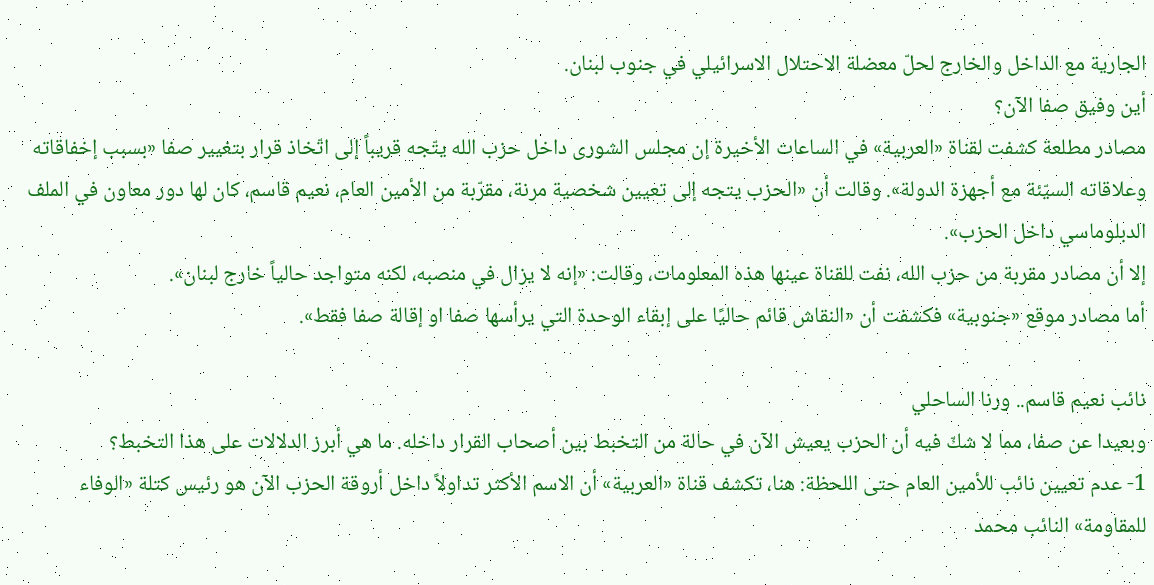الجارية مع الداخل والخارج لحلّ معضلة الاحتلال الاسرائيلي في جنوب لبنان.
أين وفيق صفا الآن؟
مصادر مطلعة كشفت لقناة «العربية» في الساعات الأخيرة إن مجلس الشورى داخل حزب الله يتّجه قريباً إلى اتّخاذ قرار بتغيير صفا «بسبب إخفاقاته وعلاقاته السيّئة مع أجهزة الدولة». وقالت أن «الحزب يتجه إلى تعيين شخصية مرنة، مقرّبة من الأمين العام، نعيم قاسم، كان لها دور معاون في الملف الدبلوماسي داخل الحزب».
إلا أن مصادر مقربة من حزب الله، نفت للقناة عينها هذه المعلومات، وقالت: «إنه لا يزال في منصبه، لكنه متواجد حالياً خارج لبنان».
أما مصادر موقع «جنوبية» فكشفت أن «النقاش قائم حاليًا على إبقاء الوحدة التي يرأسها صفا او إقالة صفا فقط».

نائب نعيم قاسم.. ورنا الساحلي
وبعيدا عن صفا، مما لا شكّ فيه أن الحزب يعيش الآن في حالة من التخبط بين أصحاب القرار داخله. ما هي أبرز الدلالات على هذا التخبط؟
1- عدم تعيين نائب للأمين العام حتى اللحظة: هنا، تكشف قناة «العربية» أن الاسم الأكثر تداولاً داخل أروقة الحزب الآن هو رئيس كتلة «الوفاء للمقاومة» النائب محمد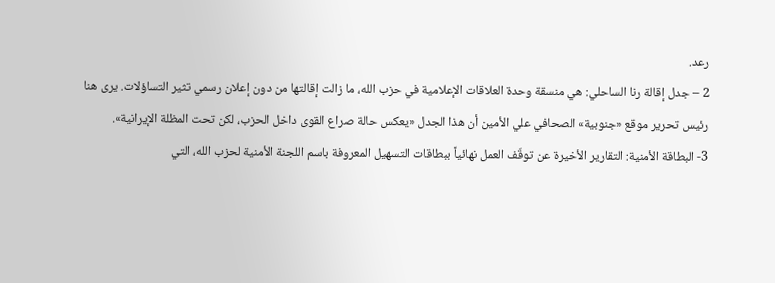رعد.
2 – جدل إقالة رنا الساحلي: هي منسقة وحدة العلاقات الإعلامية في حزب الله، ما زالت إقالتها من دون إعلان رسمي تثير التساؤلات. يرى هنا رئيس تحرير موقع «جنوبية» الصحافي علي الأمين أن هذا الجدل «يعكس حالة صراع القوى داخل الحزب، لكن تحت المظلة الإيرانية».
3- البطاقة الأمنية: التقارير الأخيرة عن توقّف العمل نهائياً ببطاقات التسهيل المعروفة باسم اللجنة الأمنية لحزب الله، التي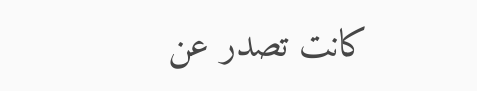كانت تصدر عن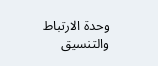وحدة الارتباط والتنسيق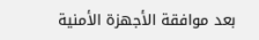بعد موافقة الأجهزة الأمنية